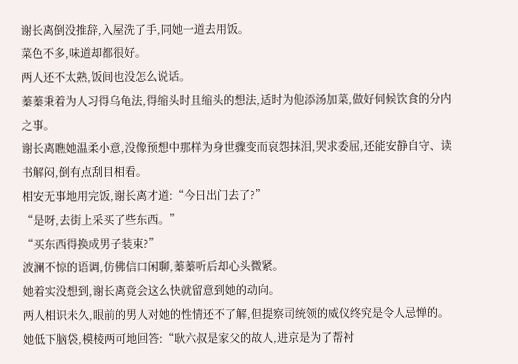谢长离倒没推辞,入屋洗了手,同她一道去用饭。
菜色不多,味道却都很好。
两人还不太熟,饭间也没怎么说话。
蓁蓁秉着为人习得乌龟法,得缩头时且缩头的想法,适时为他添汤加菜,做好伺候饮食的分内之事。
谢长离瞧她温柔小意,没像预想中那样为身世骤变而哀怨抹泪,哭求委屈,还能安静自守、读书解闷,倒有点刮目相看。
相安无事地用完饭,谢长离才道:“今日出门去了?”
“是呀,去街上采买了些东西。”
“买东西得换成男子装束?”
波澜不惊的语调,仿佛信口闲聊,蓁蓁听后却心头微紧。
她着实没想到,谢长离竟会这么快就留意到她的动向。
两人相识未久,眼前的男人对她的性情还不了解,但提察司统领的威仪终究是令人忌惮的。
她低下脑袋,模棱两可地回答:“耿六叔是家父的故人,进京是为了帮衬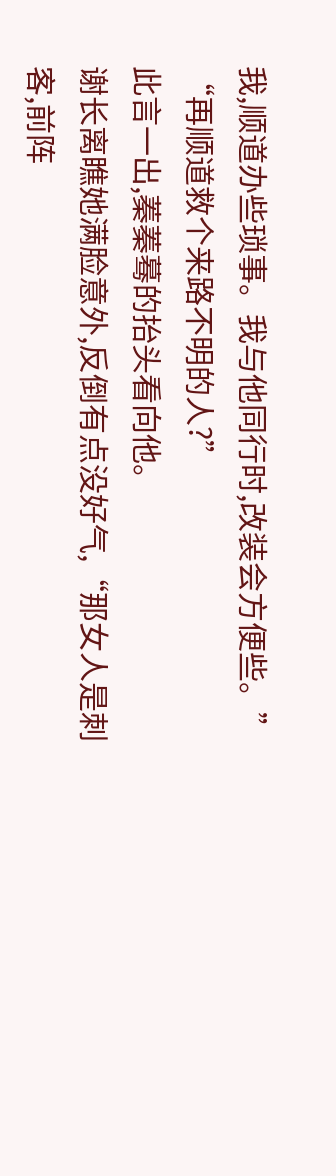我,顺道办些琐事。我与他同行时,改装会方便些。”
“再顺道救个来路不明的人?”
此言一出,蓁蓁蓦的抬头看向他。
谢长离瞧她满脸意外,反倒有点没好气,“那女人是刺客,前阵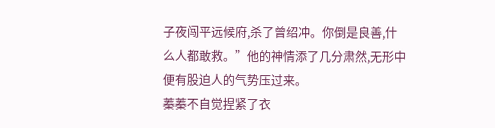子夜闯平远候府,杀了曾绍冲。你倒是良善,什么人都敢救。”他的神情添了几分肃然,无形中便有股迫人的气势压过来。
蓁蓁不自觉捏紧了衣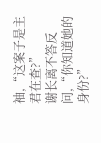袖,“这案子是主君在查?”
谢长离不答反问,“你知道她的身份?”